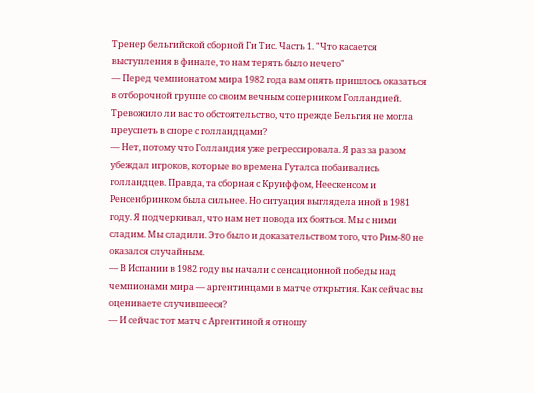Тренер бельгийской сборной Ги Тис. Часть 1. "Что касается выступления в финале, то нам терять было нечего"
— Перед чемпионатом мира 1982 года вам опять пришлось оказаться в отборочной группе со своим вечным соперником Голландией. Тревожило ли вас то обстоятельство, что прежде Бельгия не могла преуспеть в споре с голландцами?
— Нет, потому что Голландия уже регрессировала. Я раз за разом убеждал игроков, которые во времена Гуталса побаивались голландцев. Правда, та сборная с Круиффом, Неескенсом и Ренсенбринком была сильнее. Но ситуация выглядела иной в 1981 году. Я подчеркивал, что нам нет повода их бояться. Мы с ними сладим. Мы сладили. Это было и доказательством того, что Рим-80 не оказался случайным.
— В Испании в 1982 году вы начали с сенсационной победы над чемпионами мира — аргентинцами в матче открытия. Как сейчас вы оцениваете случившееся?
— И сейчас тот матч с Аргентиной я отношу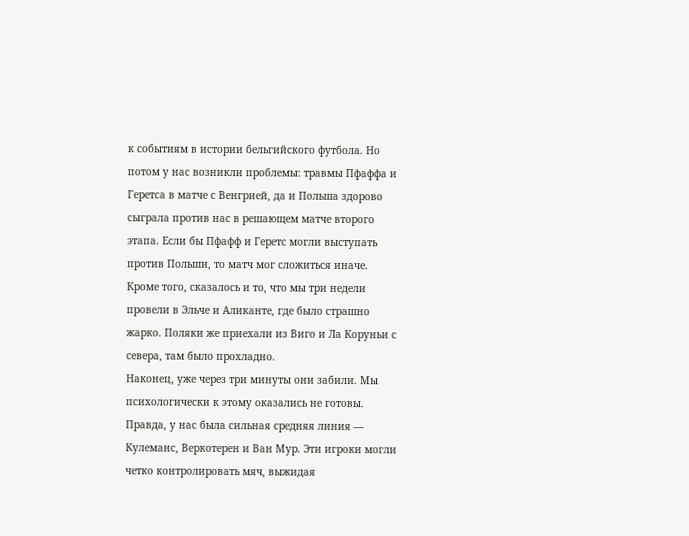к событиям в истории бельгийского футбола. Но потом у нас возникли проблемы: травмы Пфаффа и Геретса в матче с Венгрией, да и Польша здорово сыграла против нас в решающем матче второго этапа. Если бы Пфафф и Геретс могли выступать против Польши, то матч мог сложиться иначе. Кроме того, сказалось и то, что мы три недели провели в Эльче и Аликанте, где было страшно жарко. Поляки же приехали из Виго и Ла Коруньи с севера, там было прохладно.
Наконец, уже через три минуты они забили. Мы психологически к этому оказались не готовы. Правда, у нас была сильная средняя линия — Кулеманс, Веркотерен и Ван Мур. Эти игроки могли четко контролировать мяч, выжидая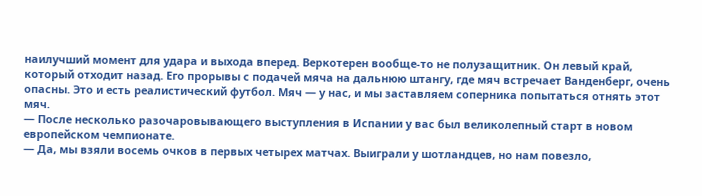наилучший момент для удара и выхода вперед. Веркотерен вообще-то не полузащитник. Он левый край, который отходит назад. Его прорывы с подачей мяча на дальнюю штангу, где мяч встречает Ванденберг, очень опасны. Это и есть реалистический футбол. Мяч — у нас, и мы заставляем соперника попытаться отнять этот мяч.
— После несколько разочаровывающего выступления в Испании у вас был великолепный старт в новом европейском чемпионате.
— Да, мы взяли восемь очков в первых четырех матчах. Выиграли у шотландцев, но нам повезло,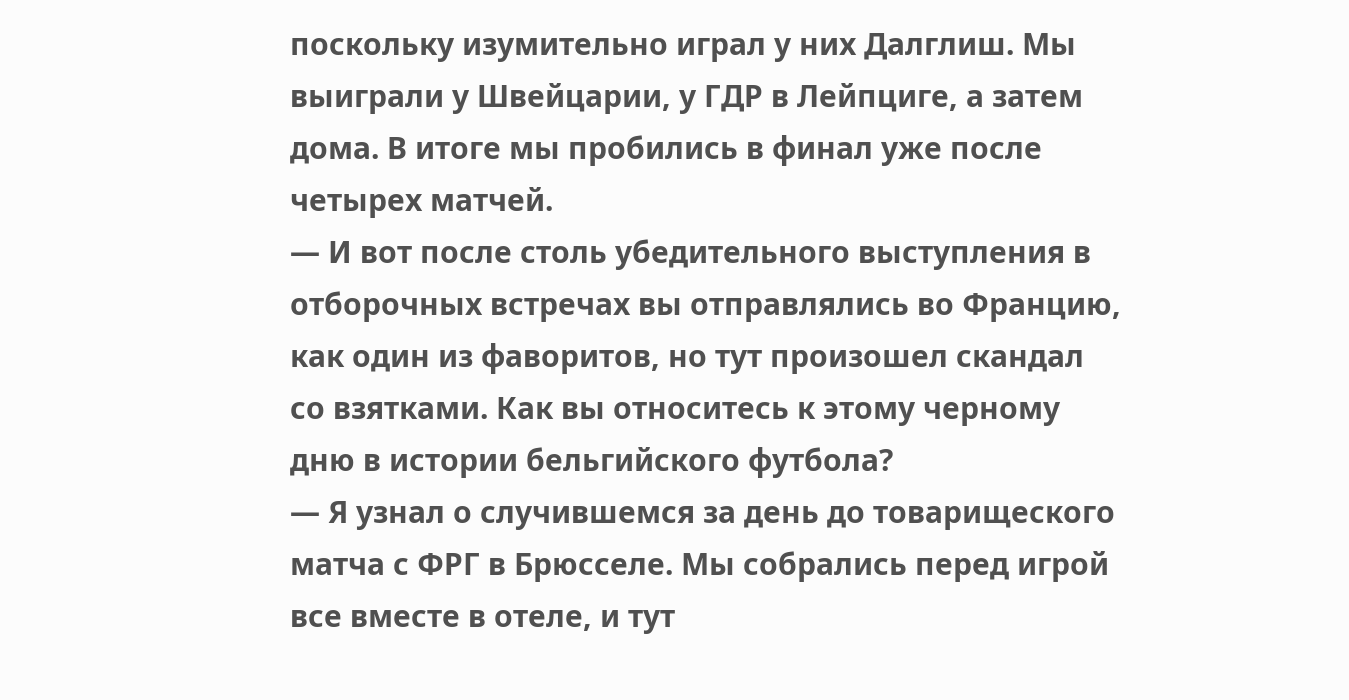поскольку изумительно играл у них Далглиш. Мы выиграли у Швейцарии, у ГДР в Лейпциге, а затем дома. В итоге мы пробились в финал уже после четырех матчей.
— И вот после столь убедительного выступления в отборочных встречах вы отправлялись во Францию, как один из фаворитов, но тут произошел скандал со взятками. Как вы относитесь к этому черному дню в истории бельгийского футбола?
— Я узнал о случившемся за день до товарищеского матча с ФРГ в Брюсселе. Мы собрались перед игрой все вместе в отеле, и тут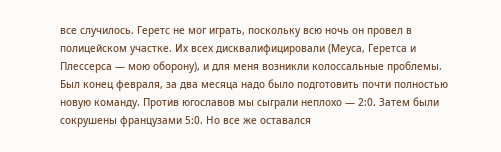все случилось. Геретс не мог играть, поскольку всю ночь он провел в полицейском участке. Их всех дисквалифицировали (Меуса, Геретса и Плессерса — мою оборону), и для меня возникли колоссальные проблемы.
Был конец февраля, за два месяца надо было подготовить почти полностью новую команду. Против югославов мы сыграли неплохо — 2:0. Затем были сокрушены французами 5:0. Но все же оставался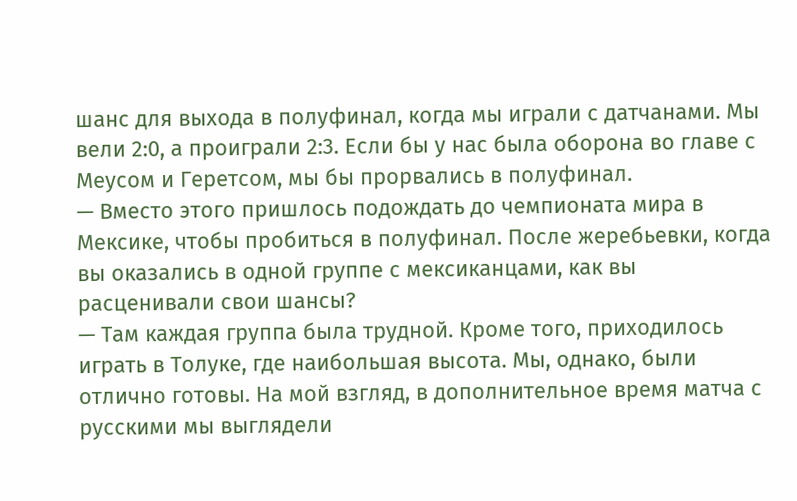шанс для выхода в полуфинал, когда мы играли с датчанами. Мы вели 2:0, а проиграли 2:3. Если бы у нас была оборона во главе с Меусом и Геретсом, мы бы прорвались в полуфинал.
— Вместо этого пришлось подождать до чемпионата мира в Мексике, чтобы пробиться в полуфинал. После жеребьевки, когда вы оказались в одной группе с мексиканцами, как вы расценивали свои шансы?
— Там каждая группа была трудной. Кроме того, приходилось играть в Толуке, где наибольшая высота. Мы, однако, были отлично готовы. На мой взгляд, в дополнительное время матча с русскими мы выглядели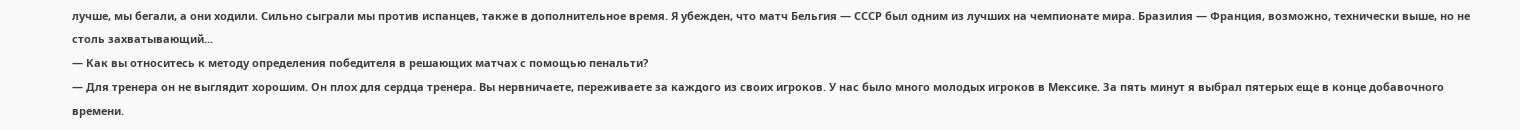лучше, мы бегали, а они ходили. Сильно сыграли мы против испанцев, также в дополнительное время. Я убежден, что матч Бельгия — СССР был одним из лучших на чемпионате мира. Бразилия — Франция, возможно, технически выше, но не столь захватывающий...
— Как вы относитесь к методу определения победителя в решающих матчах с помощью пенальти?
— Для тренера он не выглядит хорошим. Он плох для сердца тренера. Вы нервничаете, переживаете за каждого из своих игроков. У нас было много молодых игроков в Мексике. За пять минут я выбрал пятерых еще в конце добавочного времени.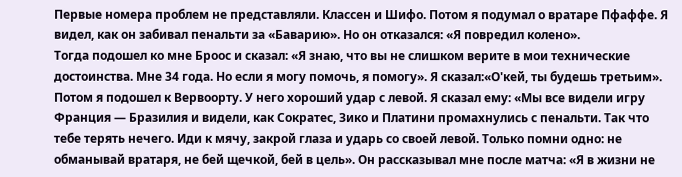Первые номера проблем не представляли. Классен и Шифо. Потом я подумал о вратаре Пфаффе. Я видел, как он забивал пенальти за «Баварию». Но он отказался: «Я повредил колено».
Тогда подошел ко мне Броос и сказал: «Я знаю, что вы не слишком верите в мои технические достоинства. Мне 34 года. Но если я могу помочь, я помогу». Я сказал:«О'кей, ты будешь третьим». Потом я подошел к Вервоорту. У него хороший удар с левой. Я сказал ему: «Мы все видели игру Франция — Бразилия и видели, как Сократес, Зико и Платини промахнулись с пенальти. Так что тебе терять нечего. Иди к мячу, закрой глаза и ударь со своей левой. Только помни одно: не обманывай вратаря, не бей щечкой, бей в цель». Он рассказывал мне после матча: «Я в жизни не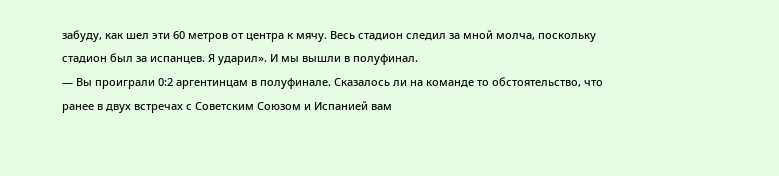забуду, как шел эти 60 метров от центра к мячу. Весь стадион следил за мной молча, поскольку стадион был за испанцев. Я ударил». И мы вышли в полуфинал.
— Вы проиграли 0:2 аргентинцам в полуфинале. Сказалось ли на команде то обстоятельство, что ранее в двух встречах с Советским Союзом и Испанией вам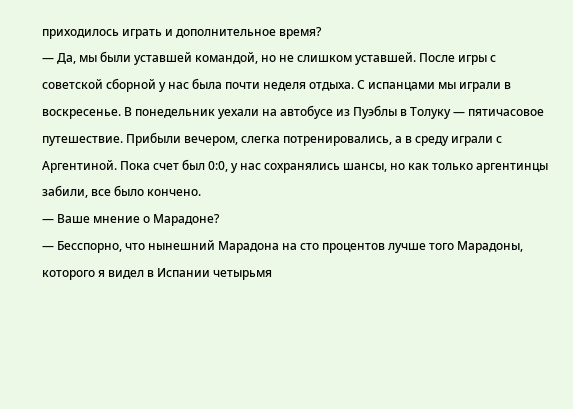приходилось играть и дополнительное время?
— Да, мы были уставшей командой, но не слишком уставшей. После игры с советской сборной у нас была почти неделя отдыха. С испанцами мы играли в воскресенье. В понедельник уехали на автобусе из Пуэблы в Толуку — пятичасовое путешествие. Прибыли вечером, слегка потренировались, а в среду играли с Аргентиной. Пока счет был 0:0, у нас сохранялись шансы, но как только аргентинцы забили, все было кончено.
— Ваше мнение о Марадоне?
— Бесспорно, что нынешний Марадона на сто процентов лучше того Марадоны, которого я видел в Испании четырьмя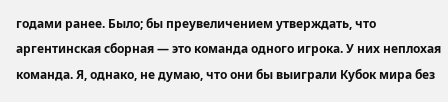годами ранее. Было; бы преувеличением утверждать, что аргентинская сборная — это команда одного игрока. У них неплохая команда. Я, однако, не думаю, что они бы выиграли Кубок мира без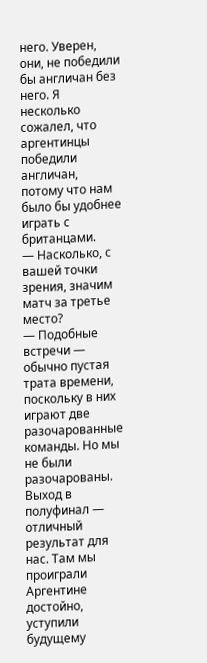него. Уверен, они, не победили бы англичан без него. Я несколько сожалел, что аргентинцы победили англичан, потому что нам было бы удобнее играть с британцами.
— Насколько, с вашей точки зрения, значим матч за третье место?
— Подобные встречи — обычно пустая трата времени, поскольку в них играют две разочарованные команды. Но мы не были разочарованы. Выход в полуфинал — отличный результат для нас. Там мы проиграли Аргентине достойно, уступили будущему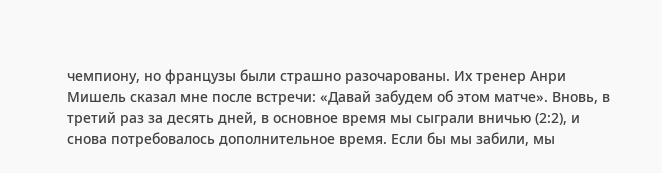чемпиону, но французы были страшно разочарованы. Их тренер Анри Мишель сказал мне после встречи: «Давай забудем об этом матче». Вновь, в третий раз за десять дней, в основное время мы сыграли вничью (2:2), и снова потребовалось дополнительное время. Если бы мы забили, мы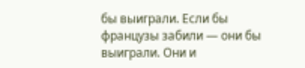бы выиграли. Если бы французы забили — они бы выиграли. Они и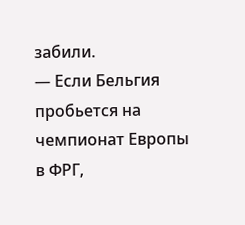забили.
— Если Бельгия пробьется на чемпионат Европы в ФРГ,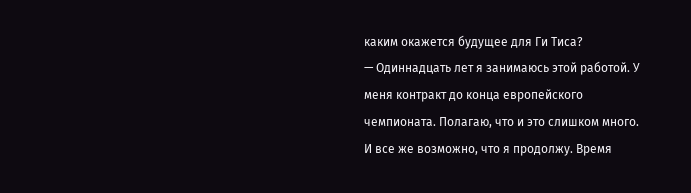каким окажется будущее для Ги Тиса?
— Одиннадцать лет я занимаюсь этой работой. У меня контракт до конца европейского чемпионата. Полагаю, что и это слишком много. И все же возможно, что я продолжу. Время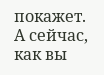покажет. А сейчас, как вы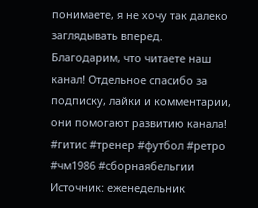понимаете, я не хочу так далеко заглядывать вперед.
Благодарим, что читаете наш канал! Отдельное спасибо за подписку, лайки и комментарии, они помогают развитию канала!
#гитис #тренер #футбол #ретро #чм1986 #сборнаябельгии
Источник: еженедельник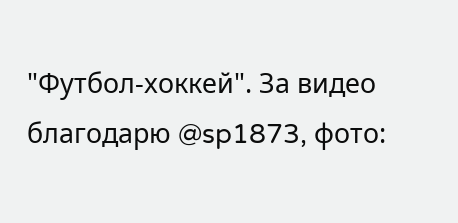"Футбол-хоккей". За видео благодарю @sp1873, фото: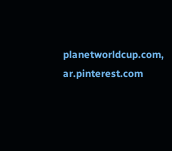planetworldcup.com, ar.pinterest.com